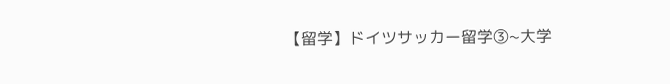【留学】ドイツサッカー留学③~大学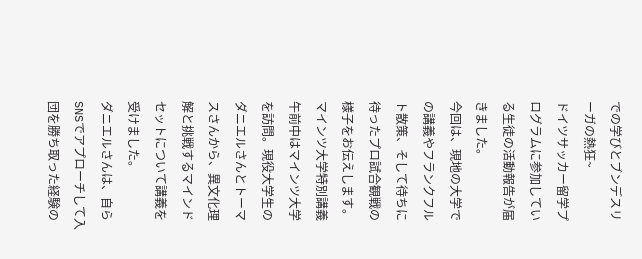での学びとブンデスリーガの熱狂~
ドイツサッカー留学プログラムに参加している生徒の活動報告が届きました。
今回は、現地の大学での講義やフランクフルト散策、そして待ちに待ったプロ試合観戦の様子をお伝えします。
マインツ大学特別講義
午前中はマインツ大学を訪問。現役大学生のダニエルさんとトーマスさんから、異文化理解と挑戦するマインドセットについて講義を受けました。
ダニエルさんは、自らSNSでアプローチして入団を勝ち取った経験の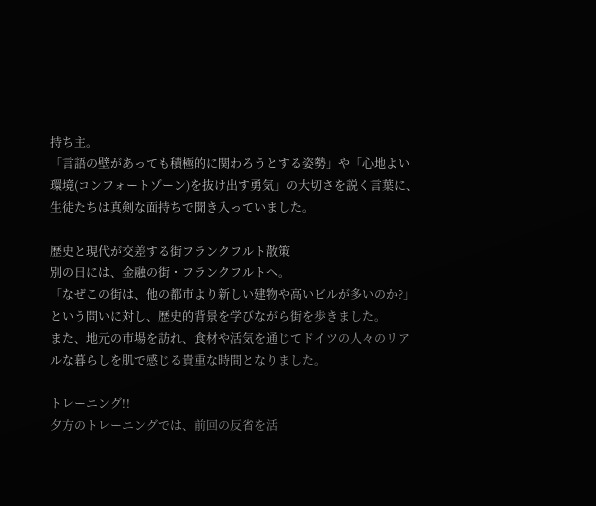持ち主。
「言語の壁があっても積極的に関わろうとする姿勢」や「心地よい環境(コンフォートゾーン)を抜け出す勇気」の大切さを説く言葉に、生徒たちは真剣な面持ちで聞き入っていました。

歴史と現代が交差する街フランクフルト散策
別の日には、金融の街・フランクフルトへ。
「なぜこの街は、他の都市より新しい建物や高いビルが多いのか?」という問いに対し、歴史的背景を学びながら街を歩きました。
また、地元の市場を訪れ、食材や活気を通じてドイツの人々のリアルな暮らしを肌で感じる貴重な時間となりました。

トレーニング!!
夕方のトレーニングでは、前回の反省を活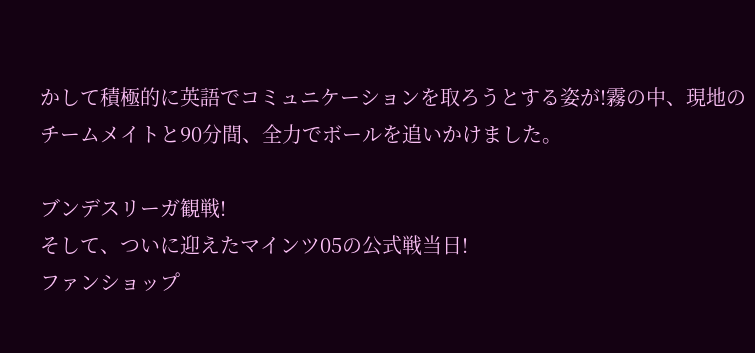かして積極的に英語でコミュニケーションを取ろうとする姿が!霧の中、現地のチームメイトと90分間、全力でボールを追いかけました。

ブンデスリーガ観戦!
そして、ついに迎えたマインツ05の公式戦当日!
ファンショップ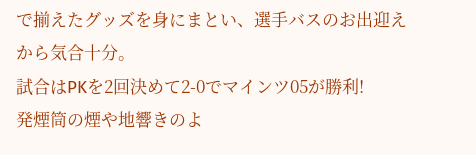で揃えたグッズを身にまとい、選手バスのお出迎えから気合十分。
試合はPKを2回決めて2-0でマインツ05が勝利!
発煙筒の煙や地響きのよ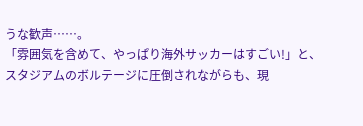うな歓声……。
「雰囲気を含めて、やっぱり海外サッカーはすごい!」と、スタジアムのボルテージに圧倒されながらも、現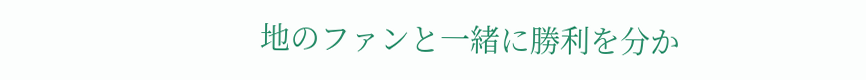地のファンと一緒に勝利を分か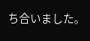ち合いました。